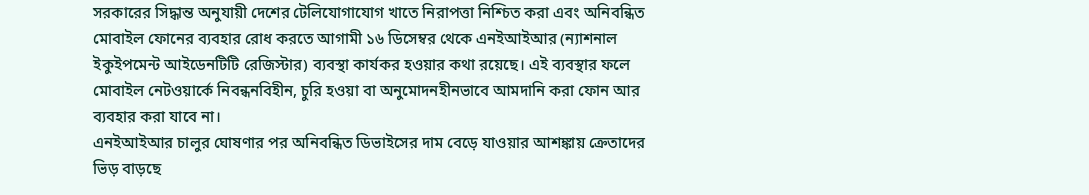সরকারের সিদ্ধান্ত অনুযায়ী দেশের টেলিযোগাযোগ খাতে নিরাপত্তা নিশ্চিত করা এবং অনিবন্ধিত মোবাইল ফোনের ব্যবহার রোধ করতে আগামী ১৬ ডিসেম্বর থেকে এনইআইআর (ন্যাশনাল ইকুইপমেন্ট আইডেনটিটি রেজিস্টার) ব্যবস্থা কার্যকর হওয়ার কথা রয়েছে। এই ব্যবস্থার ফলে মোবাইল নেটওয়ার্কে নিবন্ধনবিহীন, চুরি হওয়া বা অনুমোদনহীনভাবে আমদানি করা ফোন আর ব্যবহার করা যাবে না।
এনইআইআর চালুর ঘোষণার পর অনিবন্ধিত ডিভাইসের দাম বেড়ে যাওয়ার আশঙ্কায় ক্রেতাদের ভিড় বাড়ছে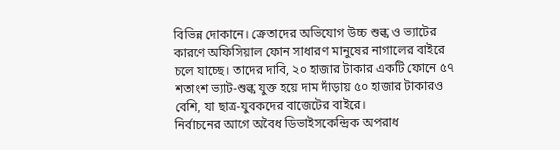বিভিন্ন দোকানে। ক্রেতাদের অভিযোগ উচ্চ শুল্ক ও ভ্যাটের কারণে অফিসিয়াল ফোন সাধারণ মানুষের নাগালের বাইরে চলে যাচ্ছে। তাদের দাবি, ২০ হাজার টাকার একটি ফোনে ৫৭ শতাংশ ভ্যাট-শুল্ক যুক্ত হয়ে দাম দাঁড়ায় ৫০ হাজার টাকারও বেশি, যা ছাত্র-যুবকদের বাজেটের বাইরে।
নির্বাচনের আগে অবৈধ ডিভাইসকেন্দ্রিক অপরাধ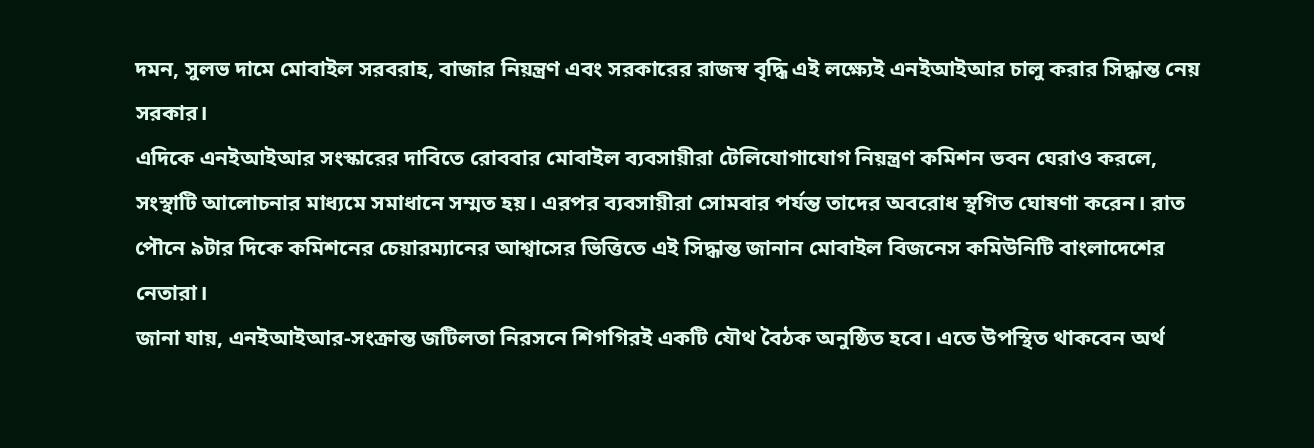দমন, সুলভ দামে মোবাইল সরবরাহ, বাজার নিয়ন্ত্রণ এবং সরকারের রাজস্ব বৃদ্ধি এই লক্ষ্যেই এনইআইআর চালু করার সিদ্ধান্ত নেয় সরকার।
এদিকে এনইআইআর সংস্কারের দাবিতে রোববার মোবাইল ব্যবসায়ীরা টেলিযোগাযোগ নিয়ন্ত্রণ কমিশন ভবন ঘেরাও করলে, সংস্থাটি আলোচনার মাধ্যমে সমাধানে সম্মত হয়। এরপর ব্যবসায়ীরা সোমবার পর্যন্ত তাদের অবরোধ স্থগিত ঘোষণা করেন। রাত পৌনে ৯টার দিকে কমিশনের চেয়ারম্যানের আশ্বাসের ভিত্তিতে এই সিদ্ধান্ত জানান মোবাইল বিজনেস কমিউনিটি বাংলাদেশের নেতারা।
জানা যায়, এনইআইআর-সংক্রান্ত জটিলতা নিরসনে শিগগিরই একটি যৌথ বৈঠক অনুষ্ঠিত হবে। এতে উপস্থিত থাকবেন অর্থ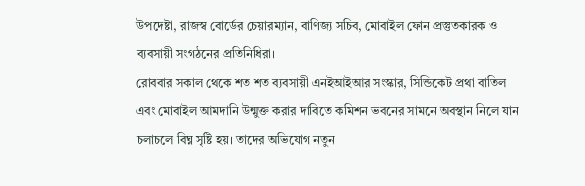উপদেষ্টা, রাজস্ব বোর্ডের চেয়ারম্যান, বাণিজ্য সচিব, মোবাইল ফোন প্রস্তুতকারক ও ব্যবসায়ী সংগঠনের প্রতিনিধিরা।
রোববার সকাল থেকে শত শত ব্যবসায়ী এনইআইআর সংস্কার, সিন্ডিকেট প্রথা বাতিল এবং মোবাইল আমদানি উন্মুক্ত করার দাবিতে কমিশন ভবনের সামনে অবস্থান নিলে যান চলাচলে বিঘ্ন সৃষ্টি হয়। তাদের অভিযোগ নতুন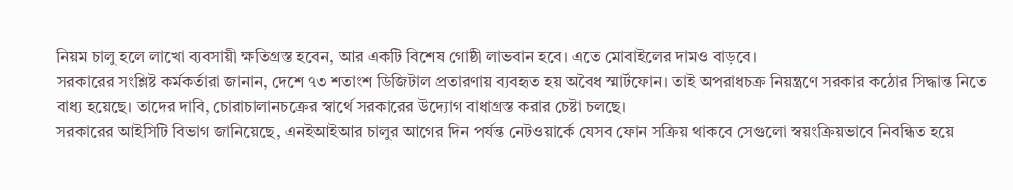নিয়ম চালু হলে লাখো ব্যবসায়ী ক্ষতিগ্রস্ত হবেন, আর একটি বিশেষ গোষ্ঠী লাভবান হবে। এতে মোবাইলের দামও বাড়বে।
সরকারের সংশ্লিষ্ট কর্মকর্তারা জানান, দেশে ৭৩ শতাংশ ডিজিটাল প্রতারণায় ব্যবহৃত হয় অবৈধ স্মার্টফোন। তাই অপরাধচক্র নিয়ন্ত্রণে সরকার কঠোর সিদ্ধান্ত নিতে বাধ্য হয়েছে। তাদের দাবি, চোরাচালানচক্রের স্বার্থে সরকারের উদ্যোগ বাধাগ্রস্ত করার চেষ্টা চলছে।
সরকারের আইসিটি বিভাগ জানিয়েছে, এনইআইআর চালুর আগের দিন পর্যন্ত নেটওয়ার্কে যেসব ফোন সক্রিয় থাকবে সেগুলো স্বয়ংক্রিয়ভাবে নিবন্ধিত হয়ে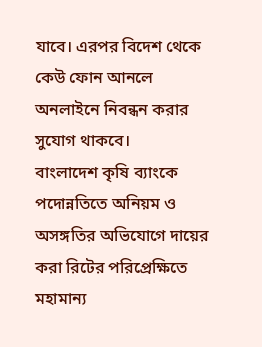যাবে। এরপর বিদেশ থেকে কেউ ফোন আনলে অনলাইনে নিবন্ধন করার সুযোগ থাকবে।
বাংলাদেশ কৃষি ব্যাংকে পদোন্নতিতে অনিয়ম ও অসঙ্গতির অভিযোগে দায়ের করা রিটের পরিপ্রেক্ষিতে মহামান্য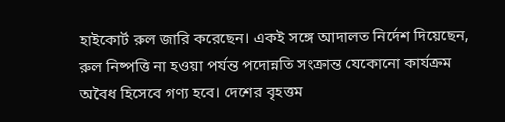হাইকোর্ট রুল জারি করেছেন। একই সঙ্গে আদালত নির্দেশ দিয়েছেন, রুল নিষ্পত্তি না হওয়া পর্যন্ত পদোন্নতি সংক্রান্ত যেকোনো কার্যক্রম অবৈধ হিসেবে গণ্য হবে। দেশের বৃহত্তম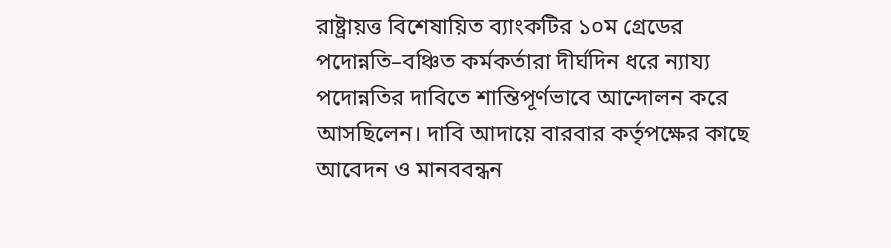রাষ্ট্রায়ত্ত বিশেষায়িত ব্যাংকটির ১০ম গ্রেডের পদোন্নতি–বঞ্চিত কর্মকর্তারা দীর্ঘদিন ধরে ন্যায্য পদোন্নতির দাবিতে শান্তিপূর্ণভাবে আন্দোলন করে আসছিলেন। দাবি আদায়ে বারবার কর্তৃপক্ষের কাছে আবেদন ও মানববন্ধন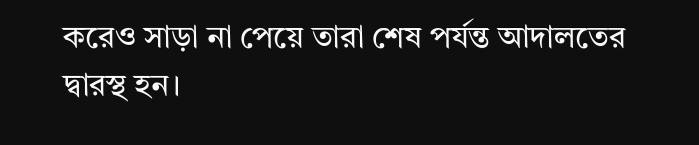করেও সাড়া না পেয়ে তারা শেষ পর্যন্ত আদালতের দ্বারস্থ হন।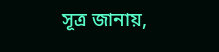সূত্র জানায়,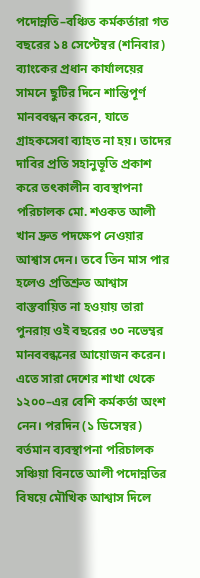পদোন্নতি–বঞ্চিত কর্মকর্তারা গত বছরের ১৪ সেপ্টেম্বর (শনিবার) ব্যাংকের প্রধান কার্যালয়ের সামনে ছুটির দিনে শান্তিপূর্ণ মানববন্ধন করেন, যাতে গ্রাহকসেবা ব্যাহত না হয়। তাদের দাবির প্রতি সহানুভূতি প্রকাশ করে তৎকালীন ব্যবস্থাপনা পরিচালক মো. শওকত আলী খান দ্রুত পদক্ষেপ নেওয়ার আশ্বাস দেন। তবে তিন মাস পার হলেও প্রতিশ্রুত আশ্বাস বাস্তবায়িত না হওয়ায় তারা পুনরায় ওই বছরের ৩০ নভেম্বর মানববন্ধনের আয়োজন করেন। এতে সারা দেশের শাখা থেকে ১২০০–এর বেশি কর্মকর্তা অংশ নেন। পরদিন (১ ডিসেম্বর) বর্তমান ব্যবস্থাপনা পরিচালক সঞ্চিয়া বিনতে আলী পদোন্নতির বিষয়ে মৌখিক আশ্বাস দিলে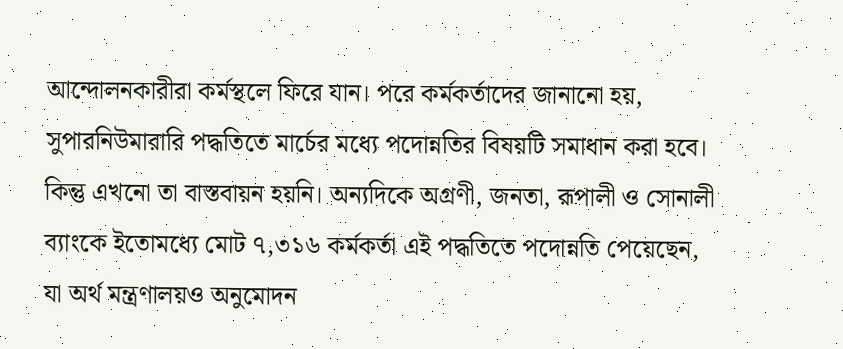আন্দোলনকারীরা কর্মস্থলে ফিরে যান। পরে কর্মকর্তাদের জানানো হয়, সুপারনিউমারারি পদ্ধতিতে মার্চের মধ্যে পদোন্নতির বিষয়টি সমাধান করা হবে। কিন্তু এখনো তা বাস্তবায়ন হয়নি। অন্যদিকে অগ্রণী, জনতা, রূপালী ও সোনালী ব্যাংকে ইতোমধ্যে মোট ৭,৩১৬ কর্মকর্তা এই পদ্ধতিতে পদোন্নতি পেয়েছেন, যা অর্থ মন্ত্রণালয়ও অনুমোদন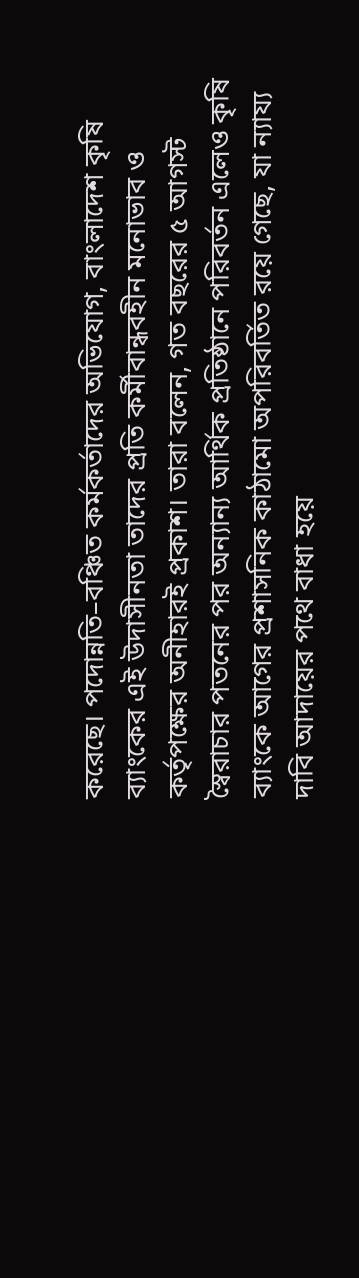করেছে। পদোন্নতি–বঞ্চিত কর্মকর্তাদের অভিযোগ, বাংলাদেশ কৃষি ব্যাংকের এই উদাসীনতা তাদের প্রতি কর্মীবান্ধবহীন মনোভাব ও কর্তৃপক্ষের অনীহারই প্রকাশ। তারা বলেন, গত বছরের ৫ আগস্ট স্বৈরাচার পতনের পর অন্যান্য আর্থিক প্রতিষ্ঠানে পরিবর্তন এলেও কৃষি ব্যাংকে আগের প্রশাসনিক কাঠামো অপরিবর্তিত রয়ে গেছে, যা ন্যায্য দাবি আদায়ের পথে বাধা হয়ে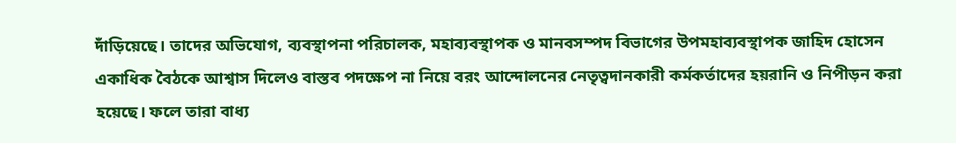দাঁড়িয়েছে। তাদের অভিযোগ, ব্যবস্থাপনা পরিচালক, মহাব্যবস্থাপক ও মানবসম্পদ বিভাগের উপমহাব্যবস্থাপক জাহিদ হোসেন একাধিক বৈঠকে আশ্বাস দিলেও বাস্তব পদক্ষেপ না নিয়ে বরং আন্দোলনের নেতৃত্বদানকারী কর্মকর্তাদের হয়রানি ও নিপীড়ন করা হয়েছে। ফলে তারা বাধ্য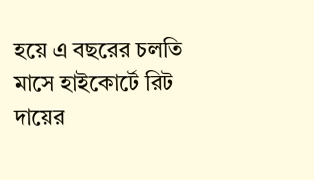হয়ে এ বছরের চলতি মাসে হাইকোর্টে রিট দায়ের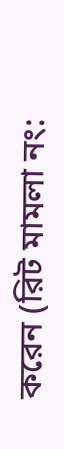করেন (রিট মামলা নং: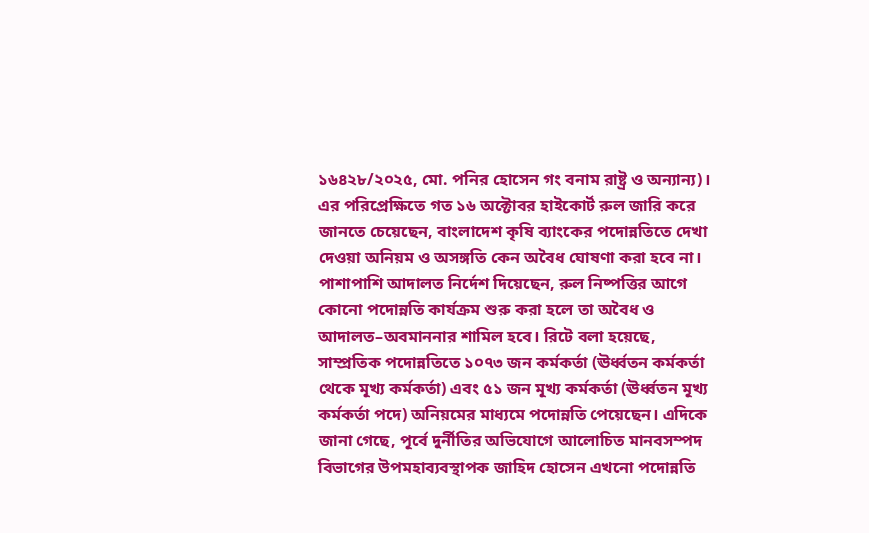১৬৪২৮/২০২৫, মো. পনির হোসেন গং বনাম রাষ্ট্র ও অন্যান্য)। এর পরিপ্রেক্ষিতে গত ১৬ অক্টোবর হাইকোর্ট রুল জারি করে জানতে চেয়েছেন, বাংলাদেশ কৃষি ব্যাংকের পদোন্নতিতে দেখা দেওয়া অনিয়ম ও অসঙ্গতি কেন অবৈধ ঘোষণা করা হবে না। পাশাপাশি আদালত নির্দেশ দিয়েছেন, রুল নিষ্পত্তির আগে কোনো পদোন্নতি কার্যক্রম শুরু করা হলে তা অবৈধ ও আদালত–অবমাননার শামিল হবে। রিটে বলা হয়েছে, সাম্প্রতিক পদোন্নতিতে ১০৭৩ জন কর্মকর্তা (ঊর্ধ্বতন কর্মকর্তা থেকে মূখ্য কর্মকর্তা) এবং ৫১ জন মূখ্য কর্মকর্তা (ঊর্ধ্বতন মূখ্য কর্মকর্তা পদে) অনিয়মের মাধ্যমে পদোন্নতি পেয়েছেন। এদিকে জানা গেছে, পূর্বে দুর্নীতির অভিযোগে আলোচিত মানবসম্পদ বিভাগের উপমহাব্যবস্থাপক জাহিদ হোসেন এখনো পদোন্নতি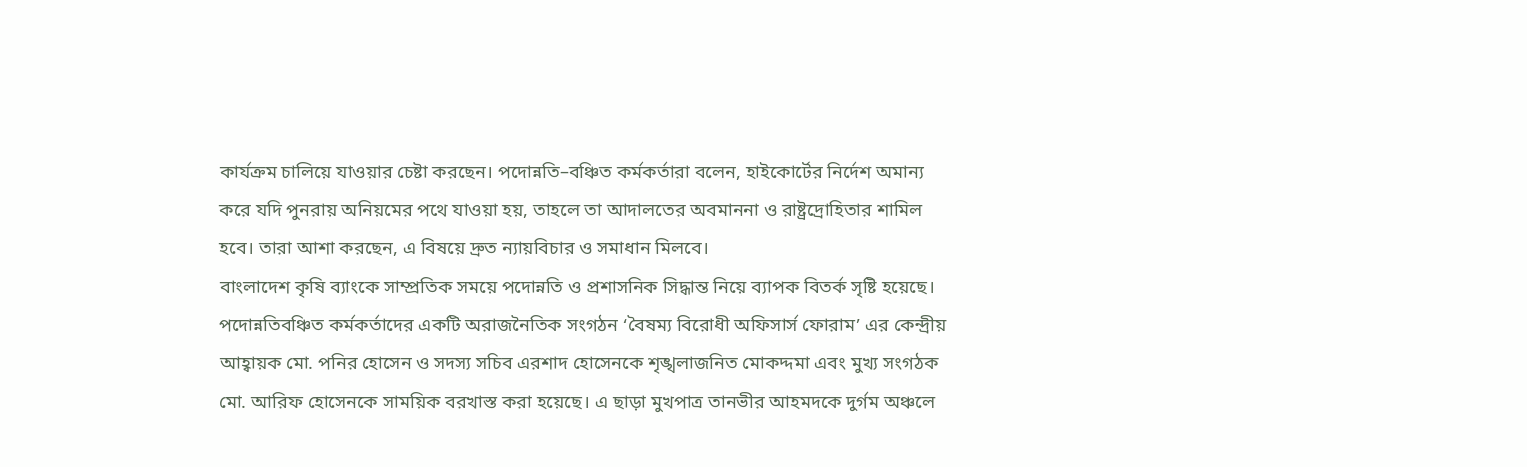কার্যক্রম চালিয়ে যাওয়ার চেষ্টা করছেন। পদোন্নতি–বঞ্চিত কর্মকর্তারা বলেন, হাইকোর্টের নির্দেশ অমান্য করে যদি পুনরায় অনিয়মের পথে যাওয়া হয়, তাহলে তা আদালতের অবমাননা ও রাষ্ট্রদ্রোহিতার শামিল হবে। তারা আশা করছেন, এ বিষয়ে দ্রুত ন্যায়বিচার ও সমাধান মিলবে।
বাংলাদেশ কৃষি ব্যাংকে সাম্প্রতিক সময়ে পদোন্নতি ও প্রশাসনিক সিদ্ধান্ত নিয়ে ব্যাপক বিতর্ক সৃষ্টি হয়েছে। পদোন্নতিবঞ্চিত কর্মকর্তাদের একটি অরাজনৈতিক সংগঠন ‘বৈষম্য বিরোধী অফিসার্স ফোরাম’ এর কেন্দ্রীয় আহ্বায়ক মো. পনির হোসেন ও সদস্য সচিব এরশাদ হোসেনকে শৃঙ্খলাজনিত মোকদ্দমা এবং মুখ্য সংগঠক মো. আরিফ হোসেনকে সাময়িক বরখাস্ত করা হয়েছে। এ ছাড়া মুখপাত্র তানভীর আহমদকে দুর্গম অঞ্চলে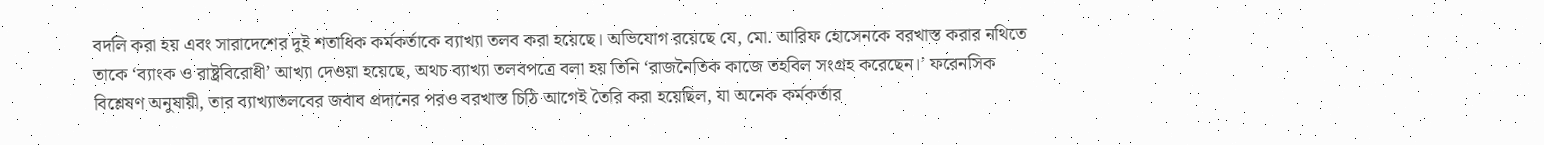বদলি করা হয় এবং সারাদেশের দুই শতাধিক কর্মকর্তাকে ব্যাখ্যা তলব করা হয়েছে। অভিযোগ রয়েছে যে, মো. আরিফ হোসেনকে বরখাস্ত করার নথিতে তাকে ‘ব্যাংক ও রাষ্ট্রবিরোধী’ আখ্যা দেওয়া হয়েছে, অথচ ব্যাখ্যা তলবপত্রে বলা হয় তিনি ‘রাজনৈতিক কাজে তহবিল সংগ্রহ করেছেন।’ ফরেনসিক বিশ্লেষণ অনুযায়ী, তার ব্যাখ্যাতলবের জবাব প্রদানের পরও বরখাস্ত চিঠি আগেই তৈরি করা হয়েছিল, যা অনেক কর্মকর্তার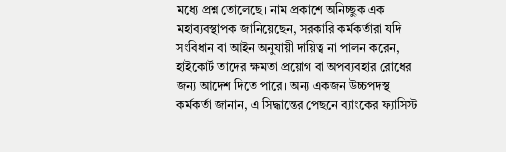মধ্যে প্রশ্ন তোলেছে। নাম প্রকাশে অনিচ্ছুক এক মহাব্যবস্থাপক জানিয়েছেন, সরকারি কর্মকর্তারা যদি সংবিধান বা আইন অনুযায়ী দায়িত্ব না পালন করেন, হাইকোর্ট তাদের ক্ষমতা প্রয়োগ বা অপব্যবহার রোধের জন্য আদেশ দিতে পারে। অন্য একজন উচ্চপদস্থ কর্মকর্তা জানান, এ সিদ্ধান্তের পেছনে ব্যাংকের ফ্যাসিস্ট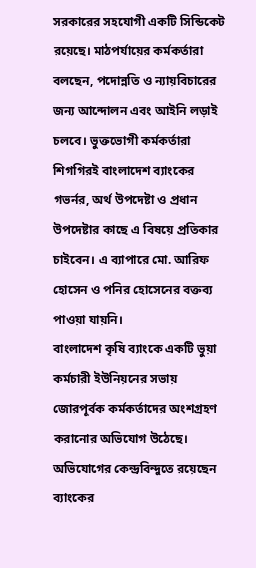সরকারের সহযোগী একটি সিন্ডিকেট রয়েছে। মাঠপর্যায়ের কর্মকর্তারা বলছেন, পদোন্নতি ও ন্যায়বিচারের জন্য আন্দোলন এবং আইনি লড়াই চলবে। ভুক্তভোগী কর্মকর্তারা শিগগিরই বাংলাদেশ ব্যাংকের গভর্নর, অর্থ উপদেষ্টা ও প্রধান উপদেষ্টার কাছে এ বিষয়ে প্রতিকার চাইবেন। এ ব্যাপারে মো. আরিফ হোসেন ও পনির হোসেনের বক্তব্য পাওয়া যায়নি।
বাংলাদেশ কৃষি ব্যাংকে একটি ভুয়া কর্মচারী ইউনিয়নের সভায় জোরপূর্বক কর্মকর্তাদের অংশগ্রহণ করানোর অভিযোগ উঠেছে। অভিযোগের কেন্দ্রবিন্দুতে রয়েছেন ব্যাংকের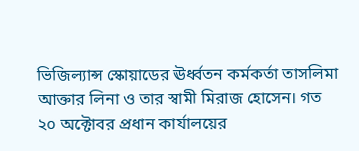ভিজিল্যান্স স্কোয়াডের ঊর্ধ্বতন কর্মকর্তা তাসলিমা আক্তার লিনা ও তার স্বামী মিরাজ হোসেন। গত ২০ অক্টোবর প্রধান কার্যালয়ের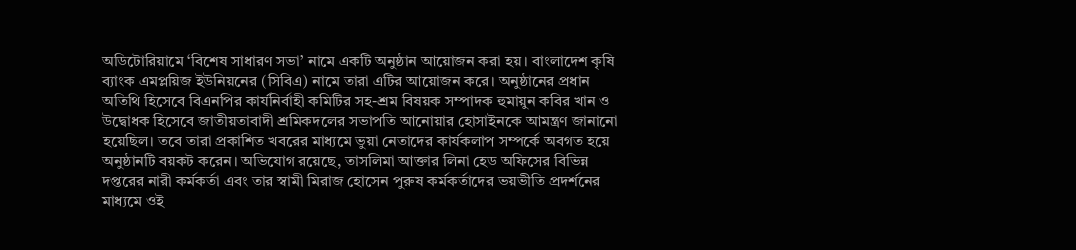অডিটোরিয়ামে ‘বিশেষ সাধারণ সভা’ নামে একটি অনুষ্ঠান আয়োজন করা হয়। বাংলাদেশ কৃষি ব্যাংক এমপ্লয়িজ ইউনিয়নের (সিবিএ) নামে তারা এটির আয়োজন করে। অনুষ্ঠানের প্রধান অতিথি হিসেবে বিএনপির কার্যনির্বাহী কমিটির সহ-শ্রম বিষয়ক সম্পাদক হুমায়ুন কবির খান ও উদ্বোধক হিসেবে জাতীয়তাবাদী শ্রমিকদলের সভাপতি আনোয়ার হোসাইনকে আমন্ত্রণ জানানো হয়েছিল। তবে তারা প্রকাশিত খবরের মাধ্যমে ভুয়া নেতাদের কার্যকলাপ সম্পর্কে অবগত হয়ে অনুষ্ঠানটি বয়কট করেন। অভিযোগ রয়েছে, তাসলিমা আক্তার লিনা হেড অফিসের বিভিন্ন দপ্তরের নারী কর্মকর্তা এবং তার স্বামী মিরাজ হোসেন পুরুষ কর্মকর্তাদের ভয়ভীতি প্রদর্শনের মাধ্যমে ওই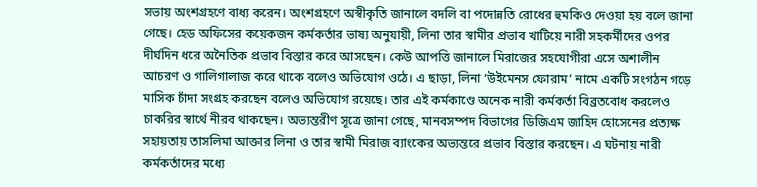সভায় অংশগ্রহণে বাধ্য করেন। অংশগ্রহণে অস্বীকৃতি জানালে বদলি বা পদোন্নতি রোধের হুমকিও দেওয়া হয় বলে জানা গেছে। হেড অফিসের কয়েকজন কর্মকর্তার ভাষ্য অনুযায়ী, লিনা তার স্বামীর প্রভাব খাটিয়ে নারী সহকর্মীদের ওপর দীর্ঘদিন ধরে অনৈতিক প্রভাব বিস্তার করে আসছেন। কেউ আপত্তি জানালে মিরাজের সহযোগীরা এসে অশালীন আচরণ ও গালিগালাজ করে থাকে বলেও অভিযোগ ওঠে। এ ছাড়া, লিনা ‘উইমেনস ফোরাম’ নামে একটি সংগঠন গড়ে মাসিক চাঁদা সংগ্রহ করছেন বলেও অভিযোগ রয়েছে। তার এই কর্মকাণ্ডে অনেক নারী কর্মকর্তা বিব্রতবোধ করলেও চাকরির স্বার্থে নীরব থাকছেন। অভ্যন্তরীণ সূত্রে জানা গেছে, মানবসম্পদ বিভাগের ডিজিএম জাহিদ হোসেনের প্রত্যক্ষ সহায়তায় তাসলিমা আক্তার লিনা ও তার স্বামী মিরাজ ব্যাংকের অভ্যন্তরে প্রভাব বিস্তার করছেন। এ ঘটনায় নারী কর্মকর্তাদের মধ্যে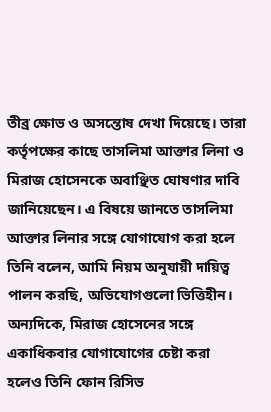তীব্র ক্ষোভ ও অসন্তোষ দেখা দিয়েছে। তারা কর্তৃপক্ষের কাছে তাসলিমা আক্তার লিনা ও মিরাজ হোসেনকে অবাঞ্ছিত ঘোষণার দাবি জানিয়েছেন। এ বিষয়ে জানতে তাসলিমা আক্তার লিনার সঙ্গে যোগাযোগ করা হলে তিনি বলেন, আমি নিয়ম অনুযায়ী দায়িত্ব পালন করছি, অভিযোগগুলো ভিত্তিহীন। অন্যদিকে, মিরাজ হোসেনের সঙ্গে একাধিকবার যোগাযোগের চেষ্টা করা হলেও তিনি ফোন রিসিভ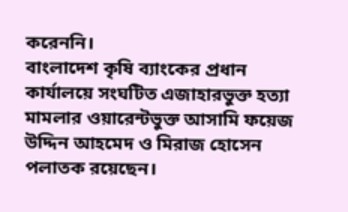করেননি।
বাংলাদেশ কৃষি ব্যাংকের প্রধান কার্যালয়ে সংঘটিত এজাহারভুক্ত হত্যা মামলার ওয়ারেন্টভুক্ত আসামি ফয়েজ উদ্দিন আহমেদ ও মিরাজ হোসেন পলাতক রয়েছেন।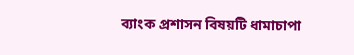ব্যাংক প্রশাসন বিষয়টি ধামাচাপা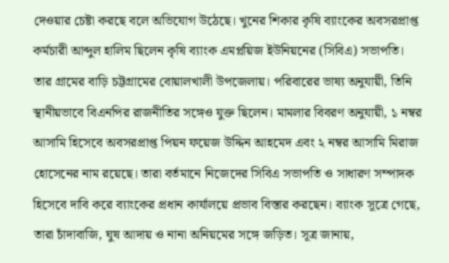দেওয়ার চেষ্টা করছে বলে অভিযোগ উঠেছে। খুনের শিকার কৃষি ব্যাংকের অবসরপ্রাপ্ত কর্মচারী আব্দুল হালিম ছিলেন কৃষি ব্যাংক এমপ্লয়িজ ইউনিয়নের (সিবিএ) সভাপতি। তার গ্রামের বাড়ি চট্টগ্রামের বোয়ালখালী উপজেলায়। পরিবারের ভাষ্য অনুযায়ী, তিনি স্থানীয়ভাবে বিএনপির রাজনীতির সঙ্গেও যুক্ত ছিলেন। মামলার বিবরণ অনুযায়ী, ১ নম্বর আসামি হিসেবে অবসরপ্রাপ্ত পিয়ন ফয়েজ উদ্দিন আহমেদ এবং ২ নম্বর আসামি মিরাজ হোসেনের নাম রয়েছে। তারা বর্তমানে নিজেদের সিবিএ সভাপতি ও সাধারণ সম্পাদক হিসেবে দাবি করে ব্যাংকের প্রধান কার্যালয়ে প্রভাব বিস্তার করছেন। ব্যাংক সূত্রে গেছে, তারা চাঁদাবাজি, ঘুষ আদায় ও নানা অনিয়মের সঙ্গে জড়িত। সূত্র জানায়,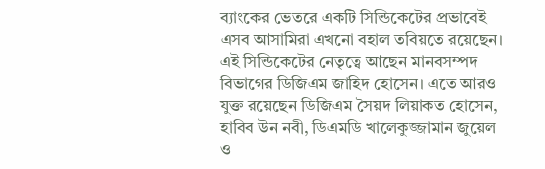ব্যাংকের ভেতরে একটি সিন্ডিকেটের প্রভাবেই এসব আসামিরা এখনো বহাল তবিয়তে রয়েছেন। এই সিন্ডিকেটের নেতৃত্বে আছেন মানবসম্পদ বিভাগের ডিজিএম জাহিদ হোসেন। এতে আরও যুক্ত রয়েছেন ডিজিএম সৈয়দ লিয়াকত হোসেন, হাবিব উন নবী, ডিএমডি খালেকুজ্জামান জুয়েল ও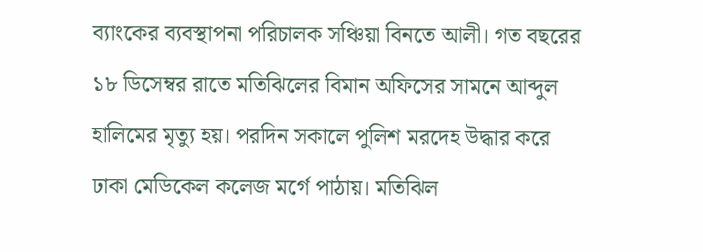ব্যাংকের ব্যবস্থাপনা পরিচালক সঞ্চিয়া বিনতে আলী। গত বছরের ১৮ ডিসেম্বর রাতে মতিঝিলের বিমান অফিসের সামনে আব্দুল হালিমের মৃত্যু হয়। পরদিন সকালে পুলিশ মরদেহ উদ্ধার করে ঢাকা মেডিকেল কলেজ মর্গে পাঠায়। মতিঝিল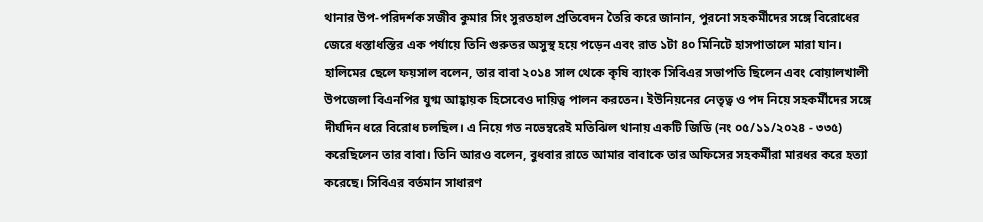থানার উপ-পরিদর্শক সজীব কুমার সিং সুরতহাল প্রতিবেদন তৈরি করে জানান, পুরনো সহকর্মীদের সঙ্গে বিরোধের জেরে ধস্তাধস্তির এক পর্যায়ে তিনি গুরুতর অসুস্থ হয়ে পড়েন এবং রাত ১টা ৪০ মিনিটে হাসপাতালে মারা যান। হালিমের ছেলে ফয়সাল বলেন, তার বাবা ২০১৪ সাল থেকে কৃষি ব্যাংক সিবিএর সভাপতি ছিলেন এবং বোয়ালখালী উপজেলা বিএনপির যুগ্ম আহ্বায়ক হিসেবেও দায়িত্ব পালন করতেন। ইউনিয়নের নেতৃত্ব ও পদ নিয়ে সহকর্মীদের সঙ্গে দীর্ঘদিন ধরে বিরোধ চলছিল। এ নিয়ে গত নভেম্বরেই মতিঝিল থানায় একটি জিডি (নং ০৫/১১/২০২৪ - ৩৩৫) করেছিলেন তার বাবা। তিনি আরও বলেন, বুধবার রাতে আমার বাবাকে তার অফিসের সহকর্মীরা মারধর করে হত্যা করেছে। সিবিএর বর্তমান সাধারণ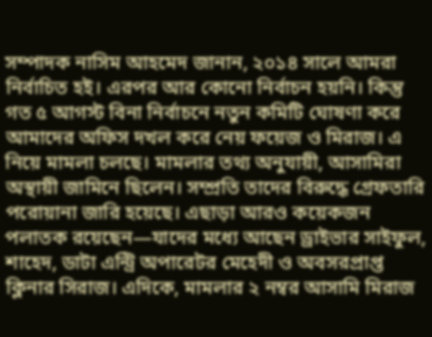সম্পাদক নাসিম আহমেদ জানান, ২০১৪ সালে আমরা নির্বাচিত হই। এরপর আর কোনো নির্বাচন হয়নি। কিন্তু গত ৫ আগস্ট বিনা নির্বাচনে নতুন কমিটি ঘোষণা করে আমাদের অফিস দখল করে নেয় ফয়েজ ও মিরাজ। এ নিয়ে মামলা চলছে। মামলার তথ্য অনুযায়ী, আসামিরা অস্থায়ী জামিনে ছিলেন। সম্প্রতি তাদের বিরুদ্ধে গ্রেফতারি পরোয়ানা জারি হয়েছে। এছাড়া আরও কয়েকজন পলাতক রয়েছেন—যাদের মধ্যে আছেন ড্রাইভার সাইফুল, শাহেদ, ডাটা এন্ট্রি অপারেটর মেহেদী ও অবসরপ্রাপ্ত ক্লিনার সিরাজ। এদিকে, মামলার ২ নম্বর আসামি মিরাজ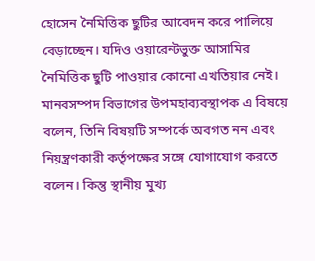হোসেন নৈমিত্তিক ছুটির আবেদন করে পালিয়ে বেড়াচ্ছেন। যদিও ওয়ারেন্টভুক্ত আসামির নৈমিত্তিক ছুটি পাওয়ার কোনো এখতিয়ার নেই। মানবসম্পদ বিভাগের উপমহাব্যবস্থাপক এ বিষয়ে বলেন, তিনি বিষয়টি সম্পর্কে অবগত নন এবং নিয়ন্ত্রণকারী কর্তৃপক্ষের সঙ্গে যোগাযোগ করতে বলেন। কিন্তু স্থানীয় মুখ্য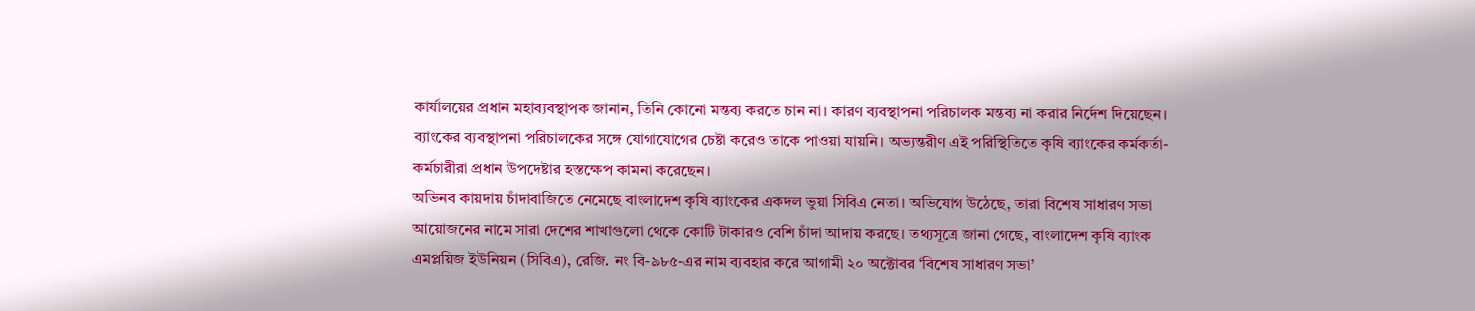কার্যালয়ের প্রধান মহাব্যবস্থাপক জানান, তিনি কোনো মন্তব্য করতে চান না। কারণ ব্যবস্থাপনা পরিচালক মন্তব্য না করার নির্দেশ দিয়েছেন। ব্যাংকের ব্যবস্থাপনা পরিচালকের সঙ্গে যোগাযোগের চেষ্টা করেও তাকে পাওয়া যায়নি। অভ্যন্তরীণ এই পরিস্থিতিতে কৃষি ব্যাংকের কর্মকর্তা-কর্মচারীরা প্রধান উপদেষ্টার হস্তক্ষেপ কামনা করেছেন।
অভিনব কায়দায় চাঁদাবাজিতে নেমেছে বাংলাদেশ কৃষি ব্যাংকের একদল ভুয়া সিবিএ নেতা। অভিযোগ উঠেছে, তারা বিশেষ সাধারণ সভা আয়োজনের নামে সারা দেশের শাখাগুলো থেকে কোটি টাকারও বেশি চাঁদা আদায় করছে। তথ্যসূত্রে জানা গেছে, বাংলাদেশ কৃষি ব্যাংক এমপ্লয়িজ ইউনিয়ন (সিবিএ), রেজি. নং বি-৯৮৫-এর নাম ব্যবহার করে আগামী ২০ অক্টোবর ‘বিশেষ সাধারণ সভা’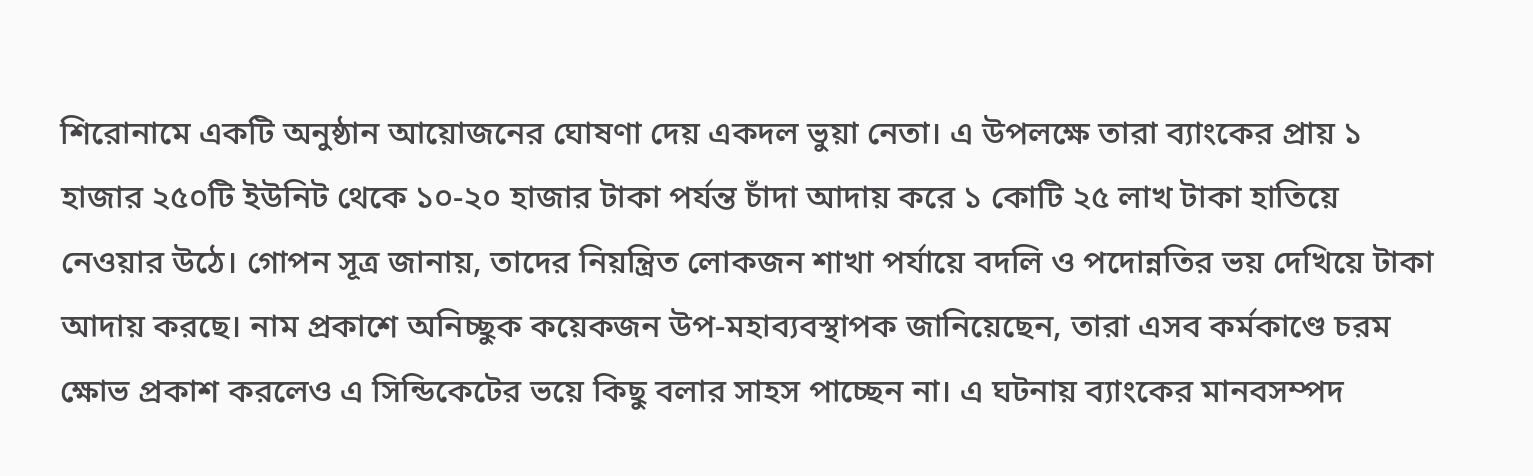শিরোনামে একটি অনুষ্ঠান আয়োজনের ঘোষণা দেয় একদল ভুয়া নেতা। এ উপলক্ষে তারা ব্যাংকের প্রায় ১ হাজার ২৫০টি ইউনিট থেকে ১০-২০ হাজার টাকা পর্যন্ত চাঁদা আদায় করে ১ কোটি ২৫ লাখ টাকা হাতিয়ে নেওয়ার উঠে। গোপন সূত্র জানায়, তাদের নিয়ন্ত্রিত লোকজন শাখা পর্যায়ে বদলি ও পদোন্নতির ভয় দেখিয়ে টাকা আদায় করছে। নাম প্রকাশে অনিচ্ছুক কয়েকজন উপ-মহাব্যবস্থাপক জানিয়েছেন, তারা এসব কর্মকাণ্ডে চরম ক্ষোভ প্রকাশ করলেও এ সিন্ডিকেটের ভয়ে কিছু বলার সাহস পাচ্ছেন না। এ ঘটনায় ব্যাংকের মানবসম্পদ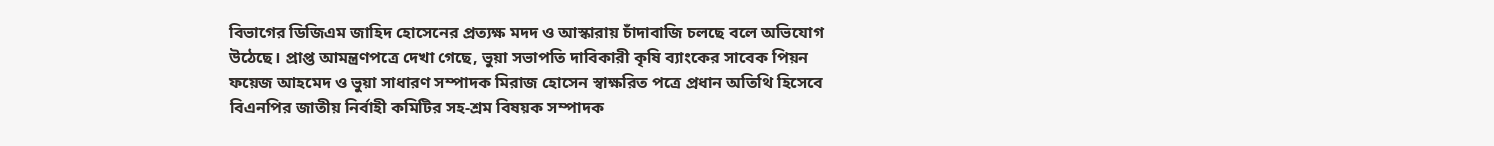বিভাগের ডিজিএম জাহিদ হোসেনের প্রত্যক্ষ মদদ ও আস্কারায় চাঁদাবাজি চলছে বলে অভিযোগ উঠেছে। প্রাপ্ত আমন্ত্রণপত্রে দেখা গেছে, ভুয়া সভাপতি দাবিকারী কৃষি ব্যাংকের সাবেক পিয়ন ফয়েজ আহমেদ ও ভুয়া সাধারণ সম্পাদক মিরাজ হোসেন স্বাক্ষরিত পত্রে প্রধান অতিথি হিসেবে বিএনপির জাতীয় নির্বাহী কমিটির সহ-শ্রম বিষয়ক সম্পাদক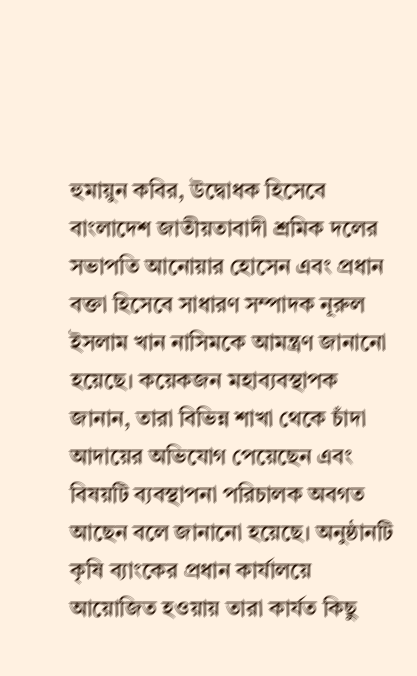হুমায়ুন কবির, উদ্বোধক হিসেবে বাংলাদেশ জাতীয়তাবাদী শ্রমিক দলের সভাপতি আনোয়ার হোসেন এবং প্রধান বক্তা হিসেবে সাধারণ সম্পাদক নূরুল ইসলাম খান নাসিমকে আমন্ত্রণ জানানো হয়েছে। কয়েকজন মহাব্যবস্থাপক জানান, তারা বিভিন্ন শাখা থেকে চাঁদা আদায়ের অভিযোগ পেয়েছেন এবং বিষয়টি ব্যবস্থাপনা পরিচালক অবগত আছেন বলে জানানো হয়েছে। অনুষ্ঠানটি কৃষি ব্যাংকের প্রধান কার্যালয়ে আয়োজিত হওয়ায় তারা কার্যত কিছু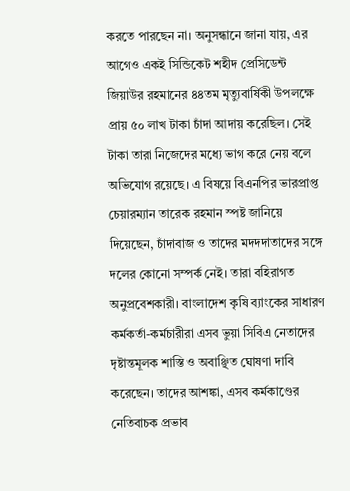করতে পারছেন না। অনুসন্ধানে জানা যায়, এর আগেও একই সিন্ডিকেট শহীদ প্রেসিডেন্ট জিয়াউর রহমানের ৪৪তম মৃত্যুবার্ষিকী উপলক্ষে প্রায় ৫০ লাখ টাকা চাঁদা আদায় করেছিল। সেই টাকা তারা নিজেদের মধ্যে ভাগ করে নেয় বলে অভিযোগ রয়েছে। এ বিষয়ে বিএনপির ভারপ্রাপ্ত চেয়ারম্যান তারেক রহমান স্পষ্ট জানিয়ে দিয়েছেন, চাঁদাবাজ ও তাদের মদদদাতাদের সঙ্গে দলের কোনো সম্পর্ক নেই। তারা বহিরাগত অনুপ্রবেশকারী। বাংলাদেশ কৃষি ব্যাংকের সাধারণ কর্মকর্তা-কর্মচারীরা এসব ভুয়া সিবিএ নেতাদের দৃষ্টান্তমূলক শাস্তি ও অবাঞ্ছিত ঘোষণা দাবি করেছেন। তাদের আশঙ্কা, এসব কর্মকাণ্ডের নেতিবাচক প্রভাব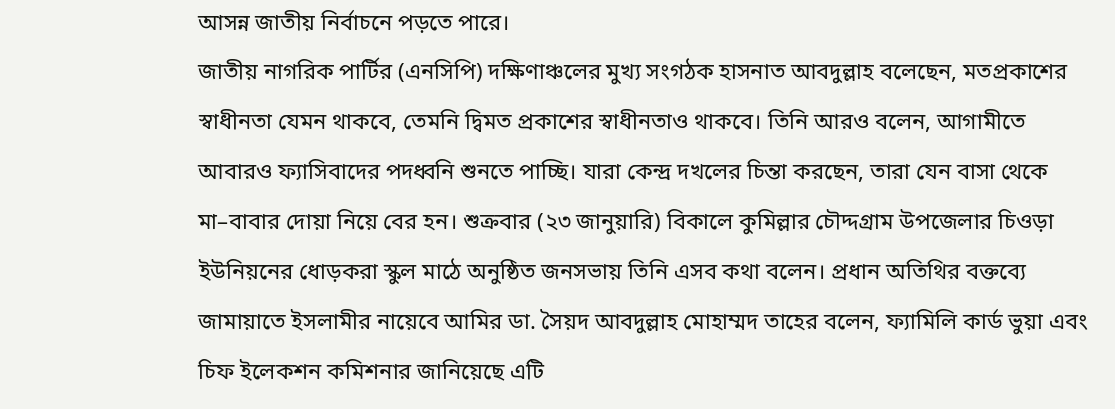আসন্ন জাতীয় নির্বাচনে পড়তে পারে।
জাতীয় নাগরিক পার্টির (এনসিপি) দক্ষিণাঞ্চলের মুখ্য সংগঠক হাসনাত আবদুল্লাহ বলেছেন, মতপ্রকাশের স্বাধীনতা যেমন থাকবে, তেমনি দ্বিমত প্রকাশের স্বাধীনতাও থাকবে। তিনি আরও বলেন, আগামীতে আবারও ফ্যাসিবাদের পদধ্বনি শুনতে পাচ্ছি। যারা কেন্দ্র দখলের চিন্তা করছেন, তারা যেন বাসা থেকে মা–বাবার দোয়া নিয়ে বের হন। শুক্রবার (২৩ জানুয়ারি) বিকালে কুমিল্লার চৌদ্দগ্রাম উপজেলার চিওড়া ইউনিয়নের ধোড়করা স্কুল মাঠে অনুষ্ঠিত জনসভায় তিনি এসব কথা বলেন। প্রধান অতিথির বক্তব্যে জামায়াতে ইসলামীর নায়েবে আমির ডা. সৈয়দ আবদুল্লাহ মোহাম্মদ তাহের বলেন, ফ্যামিলি কার্ড ভুয়া এবং চিফ ইলেকশন কমিশনার জানিয়েছে এটি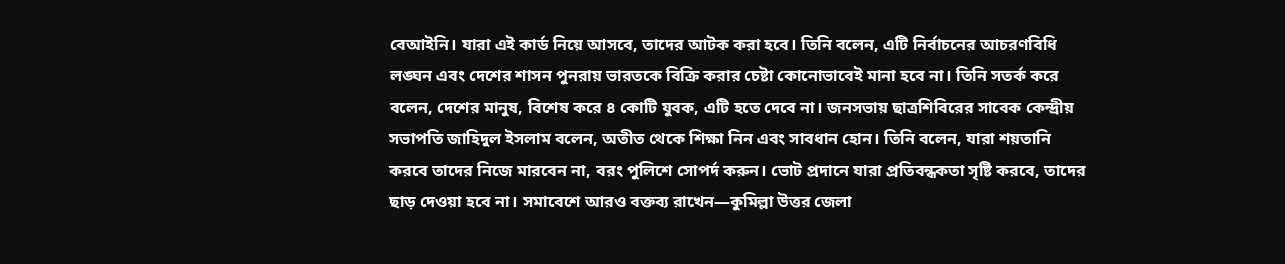বেআইনি। যারা এই কার্ড নিয়ে আসবে, তাদের আটক করা হবে। তিনি বলেন, এটি নির্বাচনের আচরণবিধি লঙ্ঘন এবং দেশের শাসন পুনরায় ভারতকে বিক্রি করার চেষ্টা কোনোভাবেই মানা হবে না। তিনি সতর্ক করে বলেন, দেশের মানুষ, বিশেষ করে ৪ কোটি যুবক, এটি হতে দেবে না। জনসভায় ছাত্রশিবিরের সাবেক কেন্দ্রীয় সভাপতি জাহিদুল ইসলাম বলেন, অতীত থেকে শিক্ষা নিন এবং সাবধান হোন। তিনি বলেন, যারা শয়তানি করবে তাদের নিজে মারবেন না, বরং পুলিশে সোপর্দ করুন। ভোট প্রদানে যারা প্রতিবন্ধকতা সৃষ্টি করবে, তাদের ছাড় দেওয়া হবে না। সমাবেশে আরও বক্তব্য রাখেন—কুমিল্লা উত্তর জেলা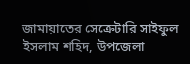জামায়াতের সেক্রেটারি সাইফুল ইসলাম শহিদ, উপজেলা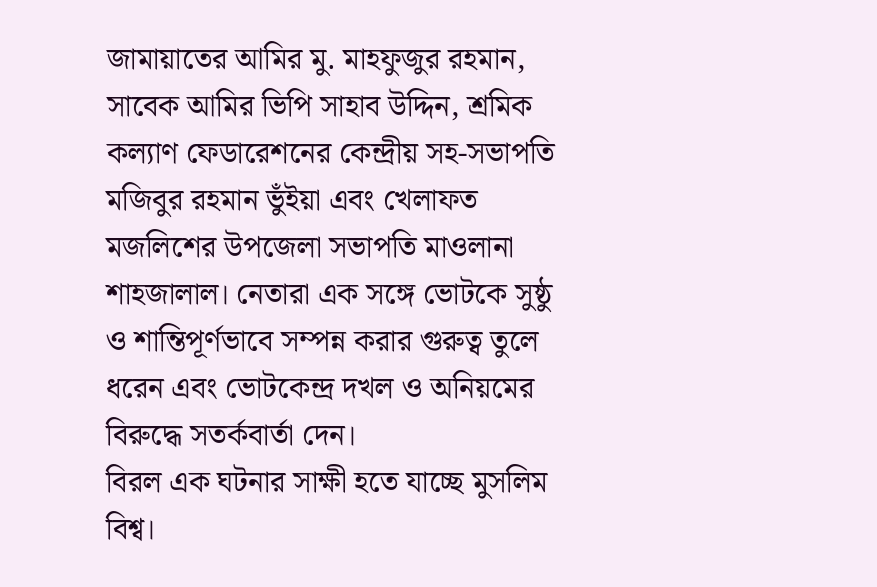জামায়াতের আমির মু. মাহফুজুর রহমান, সাবেক আমির ভিপি সাহাব উদ্দিন, শ্রমিক কল্যাণ ফেডারেশনের কেন্দ্রীয় সহ-সভাপতি মজিবুর রহমান ভুঁইয়া এবং খেলাফত মজলিশের উপজেলা সভাপতি মাওলানা শাহজালাল। নেতারা এক সঙ্গে ভোটকে সুষ্ঠু ও শান্তিপূর্ণভাবে সম্পন্ন করার গুরুত্ব তুলে ধরেন এবং ভোটকেন্দ্র দখল ও অনিয়মের বিরুদ্ধে সতর্কবার্তা দেন।
বিরল এক ঘটনার সাক্ষী হতে যাচ্ছে মুসলিম বিশ্ব।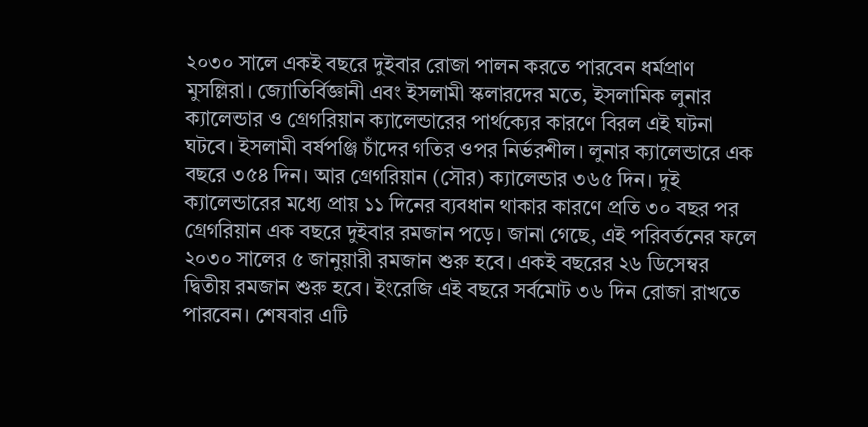২০৩০ সালে একই বছরে দুইবার রোজা পালন করতে পারবেন ধর্মপ্রাণ মুসল্লিরা। জ্যোতির্বিজ্ঞানী এবং ইসলামী স্কলারদের মতে, ইসলামিক লুনার ক্যালেন্ডার ও গ্রেগরিয়ান ক্যালেন্ডারের পার্থক্যের কারণে বিরল এই ঘটনা ঘটবে। ইসলামী বর্ষপঞ্জি চাঁদের গতির ওপর নির্ভরশীল। লুনার ক্যালেন্ডারে এক বছরে ৩৫৪ দিন। আর গ্রেগরিয়ান (সৌর) ক্যালেন্ডার ৩৬৫ দিন। দুই ক্যালেন্ডারের মধ্যে প্রায় ১১ দিনের ব্যবধান থাকার কারণে প্রতি ৩০ বছর পর গ্রেগরিয়ান এক বছরে দুইবার রমজান পড়ে। জানা গেছে, এই পরিবর্তনের ফলে ২০৩০ সালের ৫ জানুয়ারী রমজান শুরু হবে। একই বছরের ২৬ ডিসেম্বর দ্বিতীয় রমজান শুরু হবে। ইংরেজি এই বছরে সর্বমোট ৩৬ দিন রোজা রাখতে পারবেন। শেষবার এটি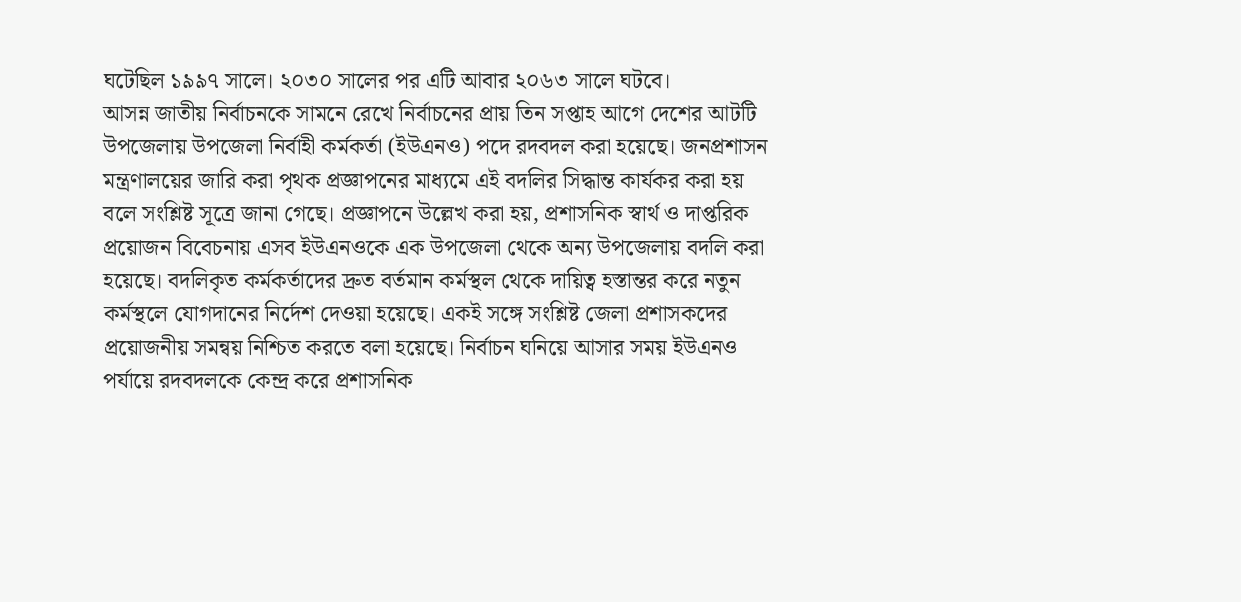ঘটেছিল ১৯৯৭ সালে। ২০৩০ সালের পর এটি আবার ২০৬৩ সালে ঘটবে।
আসন্ন জাতীয় নির্বাচনকে সামনে রেখে নির্বাচনের প্রায় তিন সপ্তাহ আগে দেশের আটটি উপজেলায় উপজেলা নির্বাহী কর্মকর্তা (ইউএনও) পদে রদবদল করা হয়েছে। জনপ্রশাসন মন্ত্রণালয়ের জারি করা পৃথক প্রজ্ঞাপনের মাধ্যমে এই বদলির সিদ্ধান্ত কার্যকর করা হয় বলে সংশ্লিষ্ট সূত্রে জানা গেছে। প্রজ্ঞাপনে উল্লেখ করা হয়, প্রশাসনিক স্বার্থ ও দাপ্তরিক প্রয়োজন বিবেচনায় এসব ইউএনওকে এক উপজেলা থেকে অন্য উপজেলায় বদলি করা হয়েছে। বদলিকৃত কর্মকর্তাদের দ্রুত বর্তমান কর্মস্থল থেকে দায়িত্ব হস্তান্তর করে নতুন কর্মস্থলে যোগদানের নির্দেশ দেওয়া হয়েছে। একই সঙ্গে সংশ্লিষ্ট জেলা প্রশাসকদের প্রয়োজনীয় সমন্বয় নিশ্চিত করতে বলা হয়েছে। নির্বাচন ঘনিয়ে আসার সময় ইউএনও পর্যায়ে রদবদলকে কেন্দ্র করে প্রশাসনিক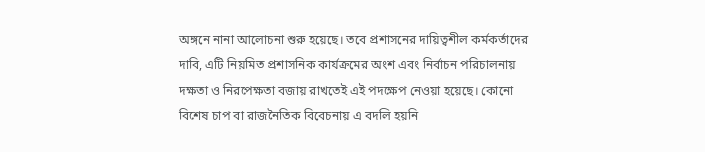অঙ্গনে নানা আলোচনা শুরু হয়েছে। তবে প্রশাসনের দায়িত্বশীল কর্মকর্তাদের দাবি, এটি নিয়মিত প্রশাসনিক কার্যক্রমের অংশ এবং নির্বাচন পরিচালনায় দক্ষতা ও নিরপেক্ষতা বজায় রাখতেই এই পদক্ষেপ নেওয়া হয়েছে। কোনো বিশেষ চাপ বা রাজনৈতিক বিবেচনায় এ বদলি হয়নি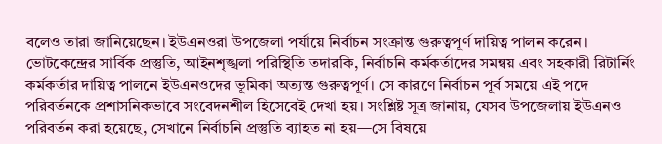বলেও তারা জানিয়েছেন। ইউএনওরা উপজেলা পর্যায়ে নির্বাচন সংক্রান্ত গুরুত্বপূর্ণ দায়িত্ব পালন করেন। ভোটকেন্দ্রের সার্বিক প্রস্তুতি, আইনশৃঙ্খলা পরিস্থিতি তদারকি, নির্বাচনি কর্মকর্তাদের সমন্বয় এবং সহকারী রিটার্নিং কর্মকর্তার দায়িত্ব পালনে ইউএনওদের ভূমিকা অত্যন্ত গুরুত্বপূর্ণ। সে কারণে নির্বাচন পূর্ব সময়ে এই পদে পরিবর্তনকে প্রশাসনিকভাবে সংবেদনশীল হিসেবেই দেখা হয়। সংশ্লিষ্ট সূত্র জানায়, যেসব উপজেলায় ইউএনও পরিবর্তন করা হয়েছে, সেখানে নির্বাচনি প্রস্তুতি ব্যাহত না হয়—সে বিষয়ে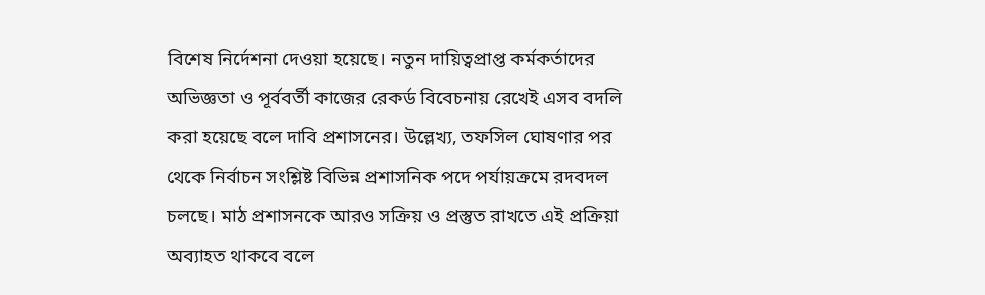বিশেষ নির্দেশনা দেওয়া হয়েছে। নতুন দায়িত্বপ্রাপ্ত কর্মকর্তাদের অভিজ্ঞতা ও পূর্ববর্তী কাজের রেকর্ড বিবেচনায় রেখেই এসব বদলি করা হয়েছে বলে দাবি প্রশাসনের। উল্লেখ্য, তফসিল ঘোষণার পর থেকে নির্বাচন সংশ্লিষ্ট বিভিন্ন প্রশাসনিক পদে পর্যায়ক্রমে রদবদল চলছে। মাঠ প্রশাসনকে আরও সক্রিয় ও প্রস্তুত রাখতে এই প্রক্রিয়া অব্যাহত থাকবে বলে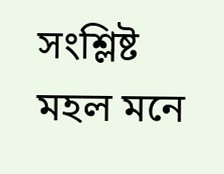সংশ্লিষ্ট মহল মনে